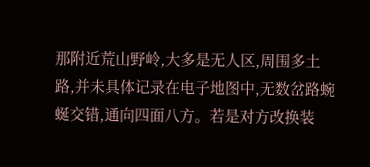那附近荒山野岭,大多是无人区,周围多土路,并未具体记录在电子地图中,无数岔路蜿蜒交错,通向四面八方。若是对方改换装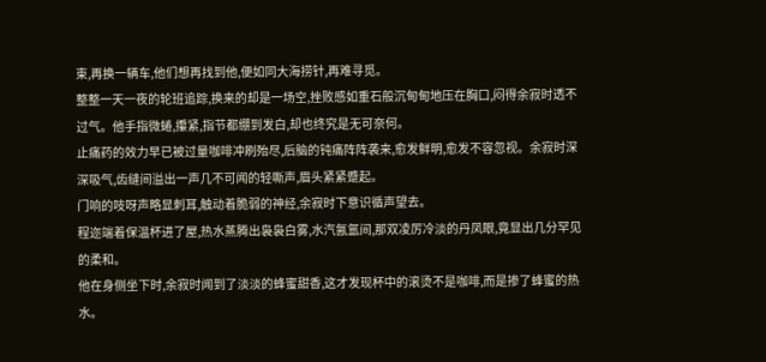束,再换一辆车,他们想再找到他,便如同大海捞针,再难寻觅。
整整一天一夜的轮班追踪,换来的却是一场空,挫败感如重石般沉甸甸地压在胸口,闷得余寂时透不过气。他手指微蜷,攥紧,指节都绷到发白,却也终究是无可奈何。
止痛药的效力早已被过量咖啡冲刷殆尽,后脑的钝痛阵阵袭来,愈发鲜明,愈发不容忽视。余寂时深深吸气,齿缝间溢出一声几不可闻的轻嘶声,眉头紧紧蹙起。
门响的吱呀声略显刺耳,触动着脆弱的神经,余寂时下意识循声望去。
程迩端着保温杯进了屋,热水蒸腾出袅袅白雾,水汽氤氲间,那双凌厉冷淡的丹凤眼,竟显出几分罕见的柔和。
他在身侧坐下时,余寂时闻到了淡淡的蜂蜜甜香,这才发现杯中的滚烫不是咖啡,而是掺了蜂蜜的热水。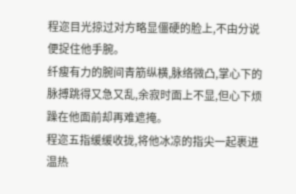程迩目光掠过对方略显僵硬的脸上,不由分说便捉住他手腕。
纤瘦有力的腕间青筋纵横,脉络微凸,掌心下的脉搏跳得又急又乱,余寂时面上不显,但心下烦躁在他面前却再难遮掩。
程迩五指缓缓收拢,将他冰凉的指尖一起裹进温热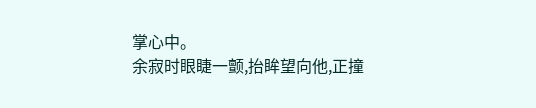掌心中。
余寂时眼睫一颤,抬眸望向他,正撞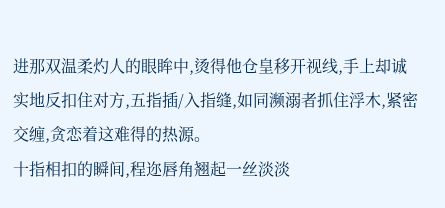进那双温柔灼人的眼眸中,烫得他仓皇移开视线,手上却诚实地反扣住对方,五指插/入指缝,如同濒溺者抓住浮木,紧密交缠,贪恋着这难得的热源。
十指相扣的瞬间,程迩唇角翘起一丝淡淡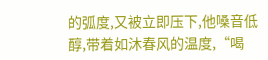的弧度,又被立即压下,他嗓音低醇,带着如沐春风的温度,“喝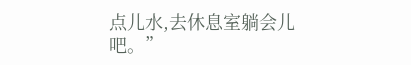点儿水,去休息室躺会儿吧。”